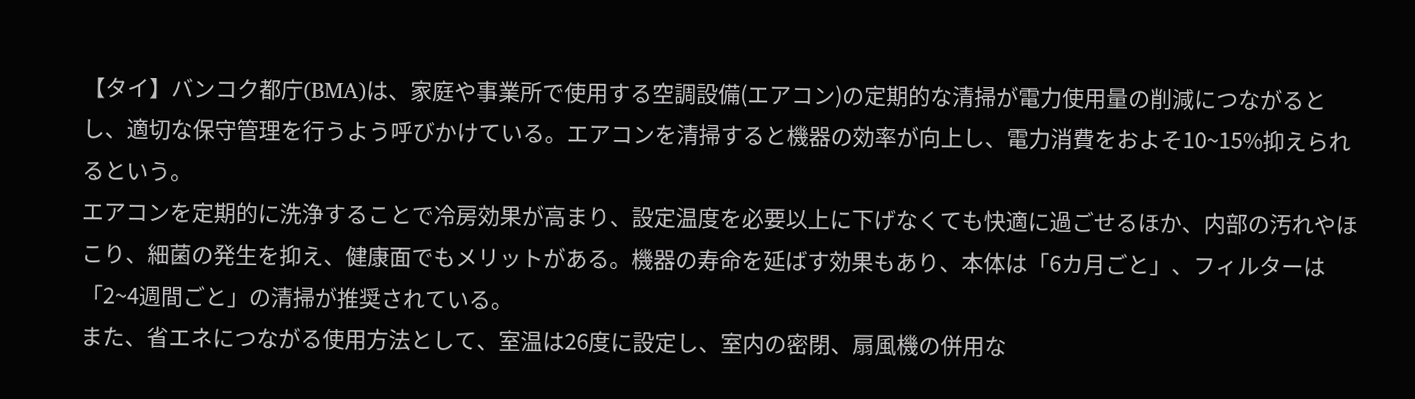【タイ】バンコク都庁(BMA)は、家庭や事業所で使用する空調設備(エアコン)の定期的な清掃が電力使用量の削減につながるとし、適切な保守管理を行うよう呼びかけている。エアコンを清掃すると機器の効率が向上し、電力消費をおよそ10~15%抑えられるという。
エアコンを定期的に洗浄することで冷房効果が高まり、設定温度を必要以上に下げなくても快適に過ごせるほか、内部の汚れやほこり、細菌の発生を抑え、健康面でもメリットがある。機器の寿命を延ばす効果もあり、本体は「6カ月ごと」、フィルターは「2~4週間ごと」の清掃が推奨されている。
また、省エネにつながる使用方法として、室温は26度に設定し、室内の密閉、扇風機の併用な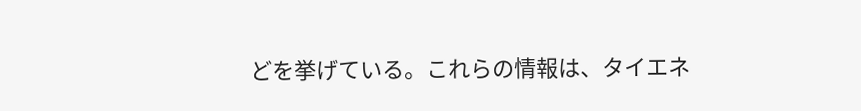どを挙げている。これらの情報は、タイエネ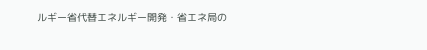ルギー省代替エネルギー開発・省エネ局の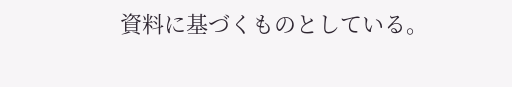資料に基づくものとしている。